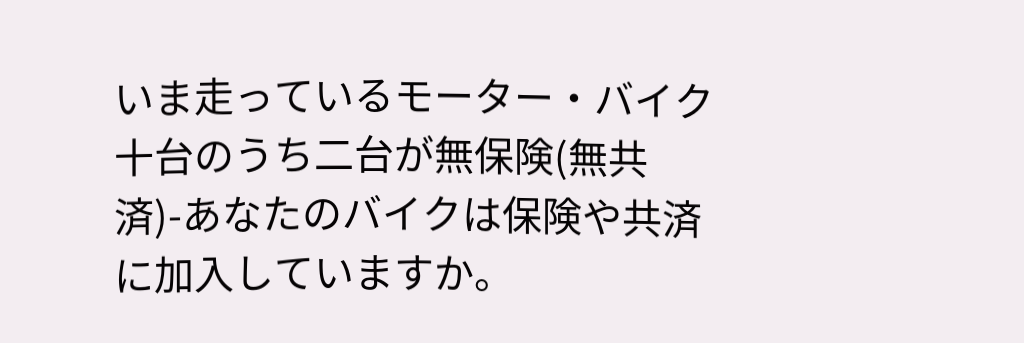いま走っているモーター・バイク十台のうち二台が無保険(無共済)-あなたのバイクは保険や共済に加入していますか。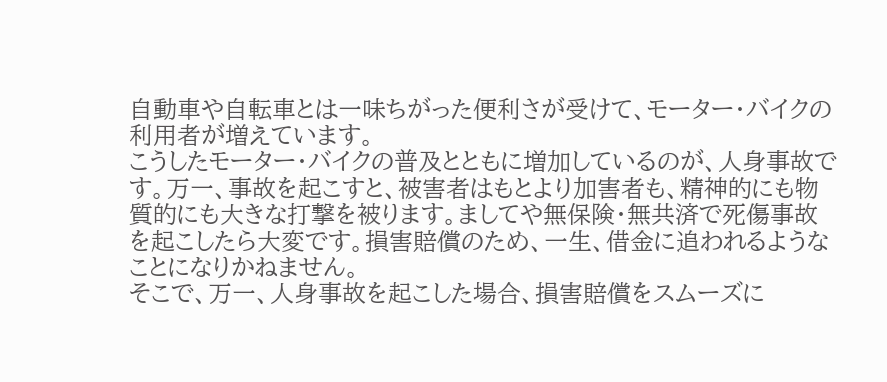自動車や自転車とは一味ちがった便利さが受けて、モーター・バイクの利用者が増えています。
こうしたモーター・バイクの普及とともに増加しているのが、人身事故です。万一、事故を起こすと、被害者はもとより加害者も、精神的にも物質的にも大きな打撃を被ります。ましてや無保険・無共済で死傷事故を起こしたら大変です。損害賠償のため、一生、借金に追われるようなことになりかねません。
そこで、万一、人身事故を起こした場合、損害賠償をスムーズに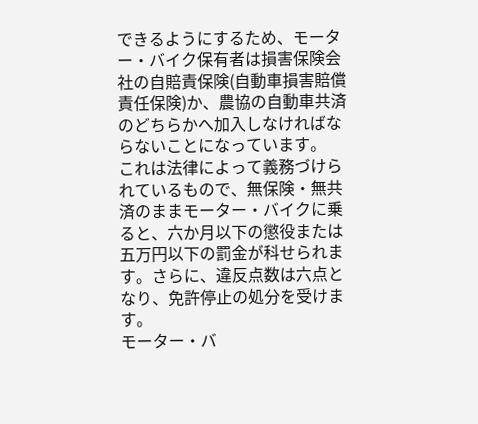できるようにするため、モーター・バイク保有者は損害保険会社の自賠責保険(自動車損害賠償責任保険)か、農協の自動車共済のどちらかへ加入しなければならないことになっています。
これは法律によって義務づけられているもので、無保険・無共済のままモーター・バイクに乗ると、六か月以下の懲役または五万円以下の罰金が科せられます。さらに、違反点数は六点となり、免許停止の処分を受けます。
モーター・バ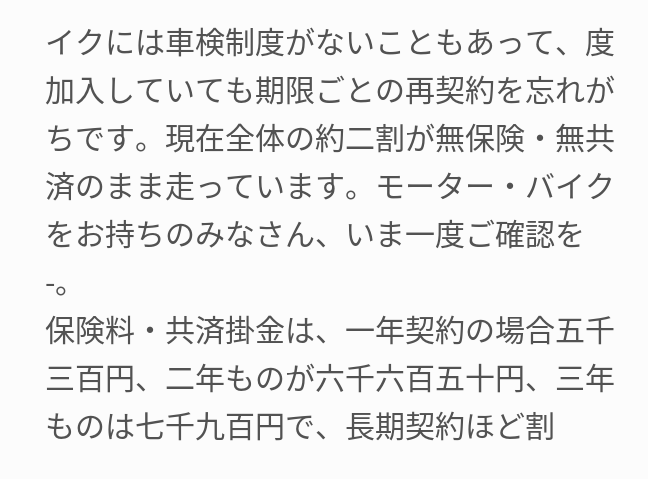イクには車検制度がないこともあって、度加入していても期限ごとの再契約を忘れがちです。現在全体の約二割が無保険・無共済のまま走っています。モーター・バイクをお持ちのみなさん、いま一度ご確認を-。
保険料・共済掛金は、一年契約の場合五千三百円、二年ものが六千六百五十円、三年ものは七千九百円で、長期契約ほど割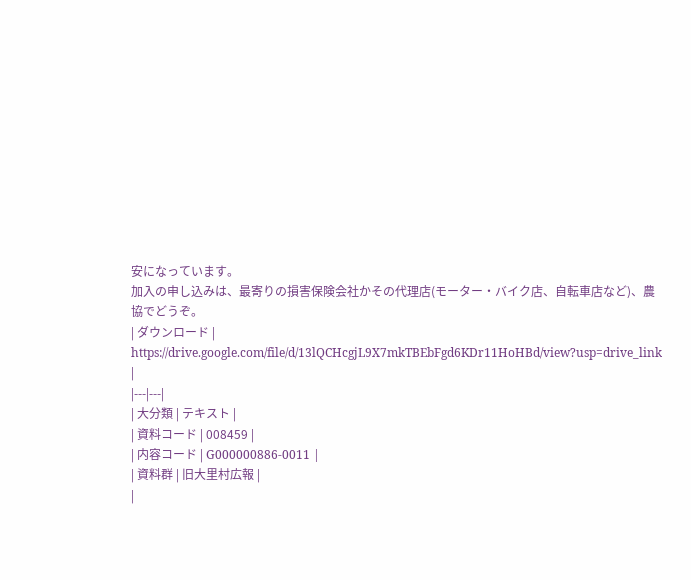安になっています。
加入の申し込みは、最寄りの損害保険会社かその代理店(モーター・バイク店、自転車店など)、農協でどうぞ。
| ダウンロード | https://drive.google.com/file/d/13lQCHcgjL9X7mkTBEbFgd6KDr11HoHBd/view?usp=drive_link |
|---|---|
| 大分類 | テキスト |
| 資料コード | 008459 |
| 内容コード | G000000886-0011 |
| 資料群 | 旧大里村広報 |
|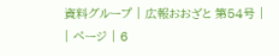資料グループ | 広報おおざと 第54号 |
| ページ | 6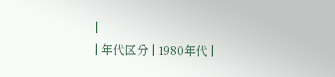|
| 年代区分 | 1980年代 |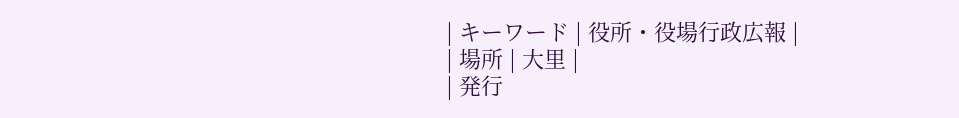| キーワード | 役所・役場行政広報 |
| 場所 | 大里 |
| 発行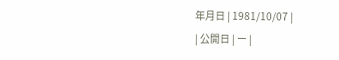年月日 | 1981/10/07 |
| 公開日 | ー |